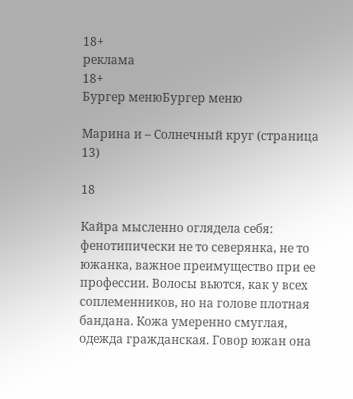18+
реклама
18+
Бургер менюБургер меню

Марина и – Солнечный круг (страница 13)

18

Кайра мысленно оглядела себя: фенотипически не то северянка, не то южанка, важное преимущество при ее профессии. Волосы вьются, как у всех соплеменников, но на голове плотная бандана. Кожа умеренно смуглая, одежда гражданская. Говор южан она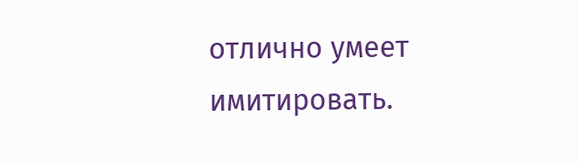отлично умеет имитировать.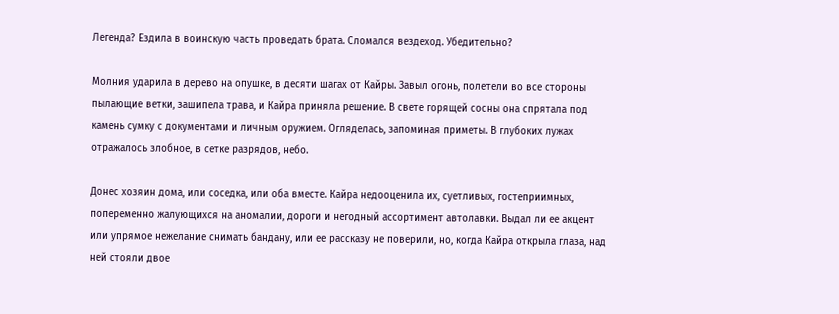Легенда? Ездила в воинскую часть проведать брата. Сломался вездеход. Убедительно?

Молния ударила в дерево на опушке, в десяти шагах от Кайры. Завыл огонь, полетели во все стороны пылающие ветки, зашипела трава, и Кайра приняла решение. В свете горящей сосны она спрятала под камень сумку с документами и личным оружием. Огляделась, запоминая приметы. В глубоких лужах отражалось злобное, в сетке разрядов, небо.

Донес хозяин дома, или соседка, или оба вместе. Кайра недооценила их, суетливых, гостеприимных, попеременно жалующихся на аномалии, дороги и негодный ассортимент автолавки. Выдал ли ее акцент или упрямое нежелание снимать бандану, или ее рассказу не поверили, но, когда Кайра открыла глаза, над ней стояли двое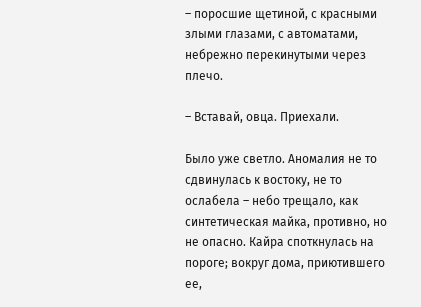– поросшие щетиной, с красными злыми глазами, с автоматами, небрежно перекинутыми через плечо.

– Вставай, овца. Приехали.

Было уже светло. Аномалия не то сдвинулась к востоку, не то ослабела – небо трещало, как синтетическая майка, противно, но не опасно. Кайра споткнулась на пороге; вокруг дома, приютившего ее,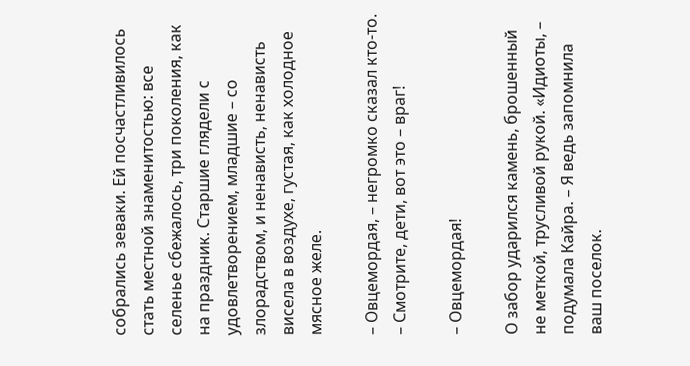собрались зеваки. Ей посчастливилось стать местной знаменитостью: все селенье сбежалось, три поколения, как на праздник. Старшие глядели с удовлетворением, младшие – со злорадством, и ненависть, ненависть висела в воздухе, густая, как холодное мясное желе.

– Овцемордая, – негромко сказал кто-то. – Смотрите, дети, вот это – враг!

– Овцемордая!

О забор ударился камень, брошенный не меткой, трусливой рукой. «Идиоты, – подумала Кайра. – Я ведь запомнила ваш поселок.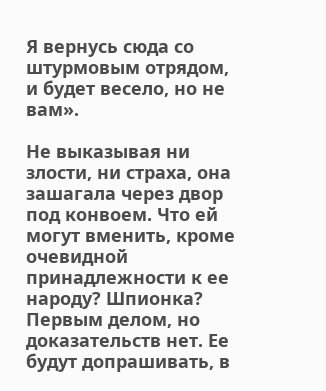Я вернусь сюда со штурмовым отрядом, и будет весело, но не вам».

Не выказывая ни злости, ни страха, она зашагала через двор под конвоем. Что ей могут вменить, кроме очевидной принадлежности к ее народу? Шпионка? Первым делом, но доказательств нет. Ее будут допрашивать, в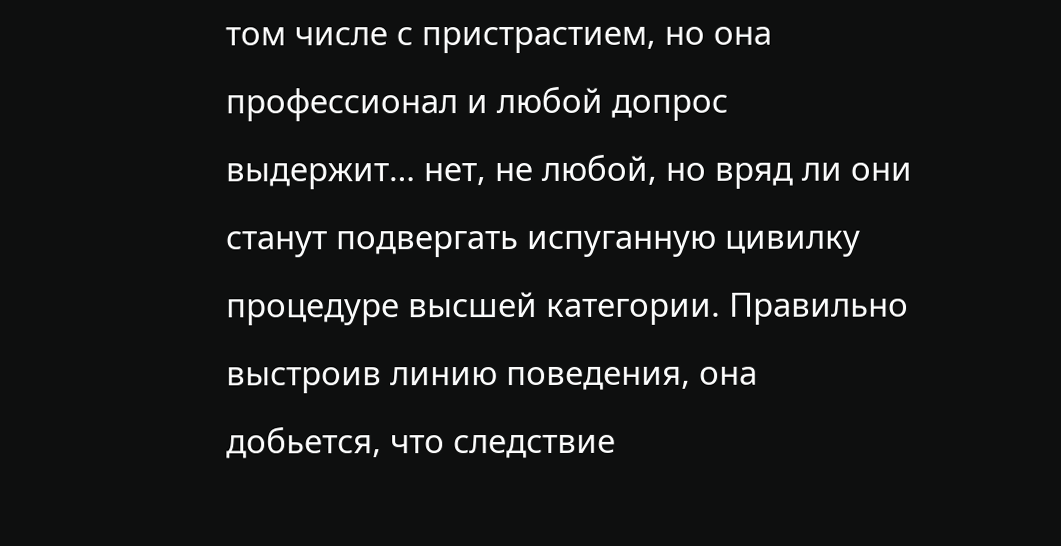том числе с пристрастием, но она профессионал и любой допрос выдержит… нет, не любой, но вряд ли они станут подвергать испуганную цивилку процедуре высшей категории. Правильно выстроив линию поведения, она добьется, что следствие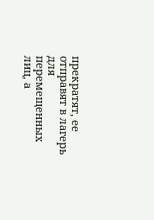прекратят, ее отправят в лагерь для перемещенных лиц, а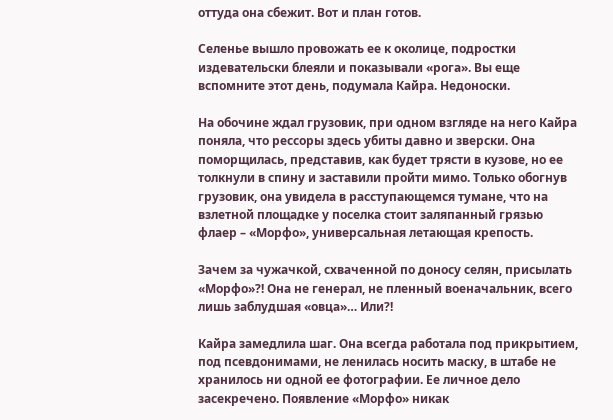оттуда она сбежит. Вот и план готов.

Селенье вышло провожать ее к околице, подростки издевательски блеяли и показывали «рога». Вы еще вспомните этот день, подумала Кайра. Недоноски.

На обочине ждал грузовик, при одном взгляде на него Кайра поняла, что рессоры здесь убиты давно и зверски. Она поморщилась, представив, как будет трясти в кузове, но ее толкнули в спину и заставили пройти мимо. Только обогнув грузовик, она увидела в расступающемся тумане, что на взлетной площадке у поселка стоит заляпанный грязью флаер – «Морфо», универсальная летающая крепость.

Зачем за чужачкой, схваченной по доносу селян, присылать «Морфо»?! Она не генерал, не пленный военачальник, всего лишь заблудшая «овца»… Или?!

Кайра замедлила шаг. Она всегда работала под прикрытием, под псевдонимами, не ленилась носить маску, в штабе не хранилось ни одной ее фотографии. Ее личное дело засекречено. Появление «Морфо» никак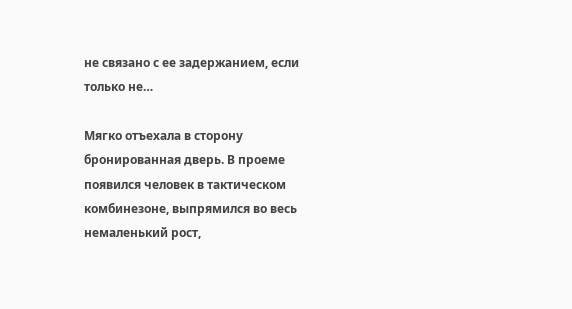не связано с ее задержанием, если только не…

Мягко отъехала в сторону бронированная дверь. В проеме появился человек в тактическом комбинезоне, выпрямился во весь немаленький рост,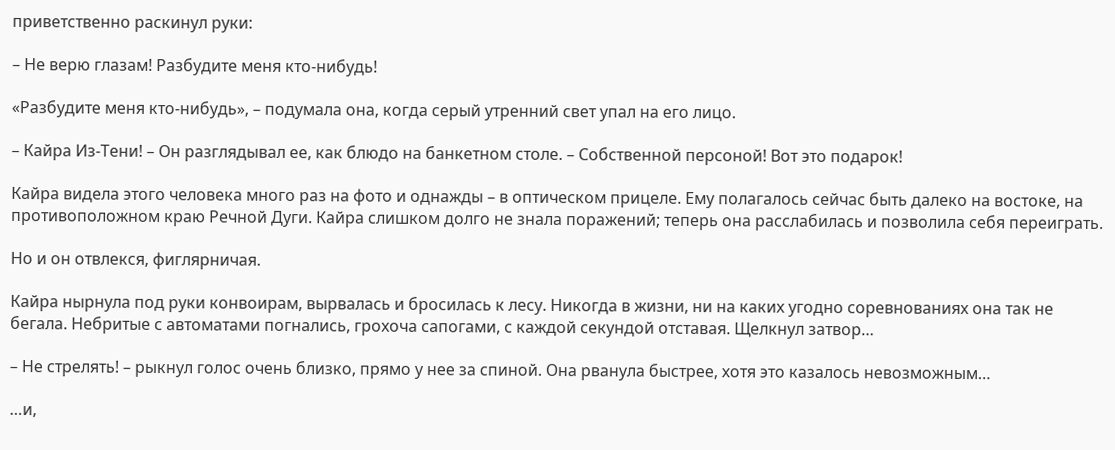приветственно раскинул руки:

– Не верю глазам! Разбудите меня кто-нибудь!

«Разбудите меня кто-нибудь», – подумала она, когда серый утренний свет упал на его лицо.

– Кайра Из-Тени! – Он разглядывал ее, как блюдо на банкетном столе. – Собственной персоной! Вот это подарок!

Кайра видела этого человека много раз на фото и однажды – в оптическом прицеле. Ему полагалось сейчас быть далеко на востоке, на противоположном краю Речной Дуги. Кайра слишком долго не знала поражений; теперь она расслабилась и позволила себя переиграть.

Но и он отвлекся, фиглярничая.

Кайра нырнула под руки конвоирам, вырвалась и бросилась к лесу. Никогда в жизни, ни на каких угодно соревнованиях она так не бегала. Небритые с автоматами погнались, грохоча сапогами, с каждой секундой отставая. Щелкнул затвор…

– Не стрелять! – рыкнул голос очень близко, прямо у нее за спиной. Она рванула быстрее, хотя это казалось невозможным…

…и,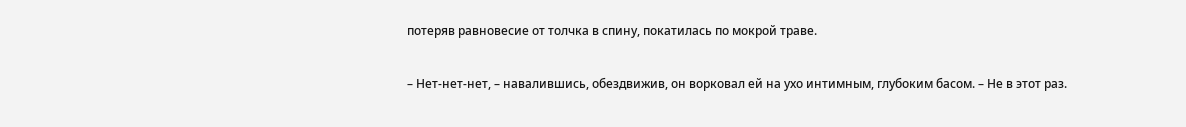потеряв равновесие от толчка в спину, покатилась по мокрой траве.

– Нет-нет-нет, – навалившись, обездвижив, он ворковал ей на ухо интимным, глубоким басом. – Не в этот раз.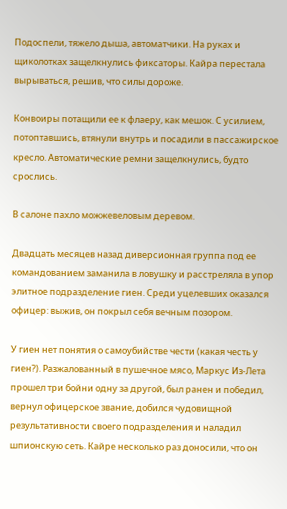Подоспели, тяжело дыша, автоматчики. На руках и щиколотках защелкнулись фиксаторы. Кайра перестала вырываться, решив, что силы дороже.

Конвоиры потащили ее к флаеру, как мешок. С усилием, потоптавшись, втянули внутрь и посадили в пассажирское кресло. Автоматические ремни защелкнулись, будто срослись.

В салоне пахло можжевеловым деревом.

Двадцать месяцев назад диверсионная группа под ее командованием заманила в ловушку и расстреляла в упор элитное подразделение гиен. Среди уцелевших оказался офицер: выжив, он покрыл себя вечным позором.

У гиен нет понятия о самоубийстве чести (какая честь у гиен?). Разжалованный в пушечное мясо, Маркус Из-Лета прошел три бойни одну за другой, был ранен и победил, вернул офицерское звание, добился чудовищной результативности своего подразделения и наладил шпионскую сеть. Кайре несколько раз доносили, что он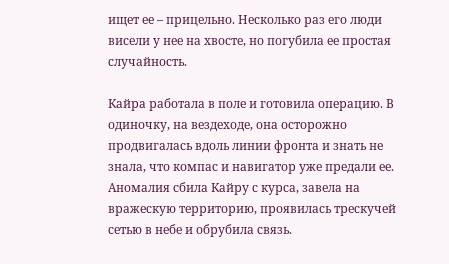ищет ее – прицельно. Несколько раз его люди висели у нее на хвосте, но погубила ее простая случайность.

Кайра работала в поле и готовила операцию. В одиночку, на вездеходе, она осторожно продвигалась вдоль линии фронта и знать не знала, что компас и навигатор уже предали ее. Аномалия сбила Кайру с курса, завела на вражескую территорию, проявилась трескучей сетью в небе и обрубила связь.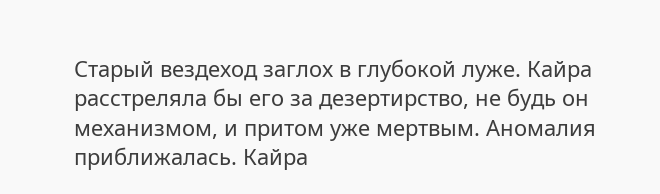Старый вездеход заглох в глубокой луже. Кайра расстреляла бы его за дезертирство, не будь он механизмом, и притом уже мертвым. Аномалия приближалась. Кайра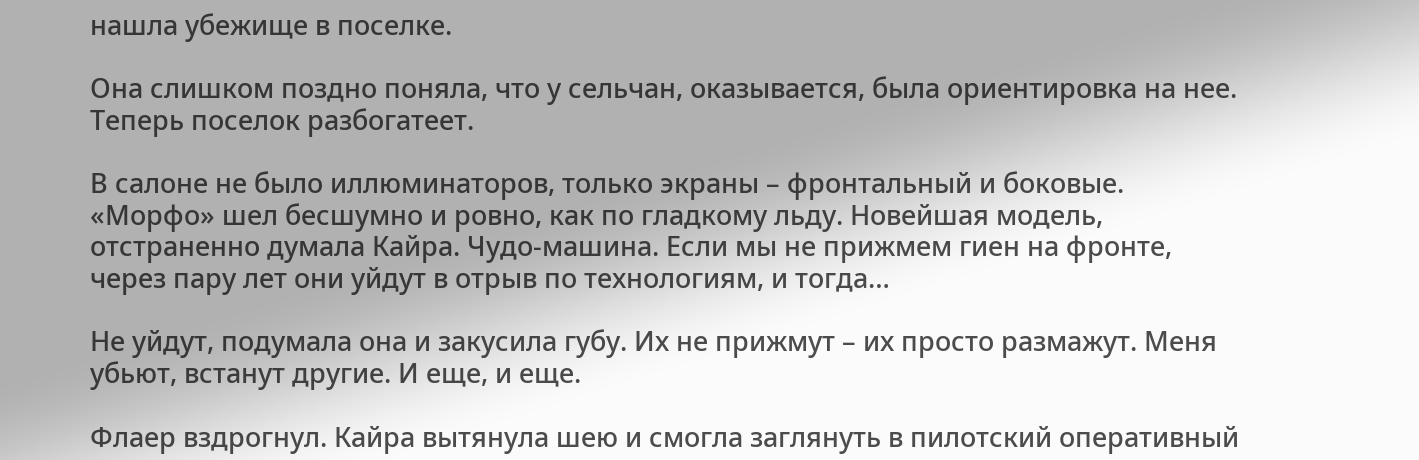нашла убежище в поселке.

Она слишком поздно поняла, что у сельчан, оказывается, была ориентировка на нее. Теперь поселок разбогатеет.

В салоне не было иллюминаторов, только экраны – фронтальный и боковые. «Морфо» шел бесшумно и ровно, как по гладкому льду. Новейшая модель, отстраненно думала Кайра. Чудо-машина. Если мы не прижмем гиен на фронте, через пару лет они уйдут в отрыв по технологиям, и тогда…

Не уйдут, подумала она и закусила губу. Их не прижмут – их просто размажут. Меня убьют, встанут другие. И еще, и еще.

Флаер вздрогнул. Кайра вытянула шею и смогла заглянуть в пилотский оперативный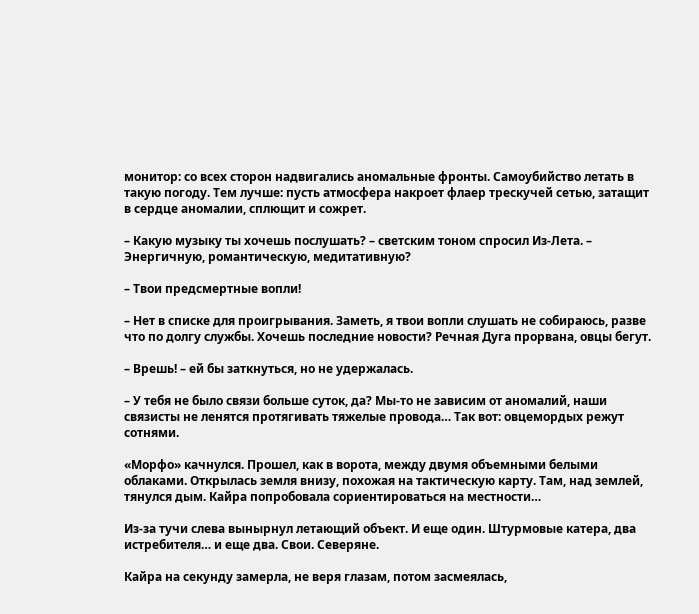монитор: со всех сторон надвигались аномальные фронты. Самоубийство летать в такую погоду. Тем лучше: пусть атмосфера накроет флаер трескучей сетью, затащит в сердце аномалии, сплющит и сожрет.

– Какую музыку ты хочешь послушать? – светским тоном спросил Из-Лета. – Энергичную, романтическую, медитативную?

– Твои предсмертные вопли!

– Нет в списке для проигрывания. Заметь, я твои вопли слушать не собираюсь, разве что по долгу службы. Хочешь последние новости? Речная Дуга прорвана, овцы бегут.

– Врешь! – ей бы заткнуться, но не удержалась.

– У тебя не было связи больше суток, да? Мы-то не зависим от аномалий, наши связисты не ленятся протягивать тяжелые провода… Так вот: овцемордых режут сотнями.

«Морфо» качнулся. Прошел, как в ворота, между двумя объемными белыми облаками. Открылась земля внизу, похожая на тактическую карту. Там, над землей, тянулся дым. Кайра попробовала сориентироваться на местности…

Из-за тучи слева вынырнул летающий объект. И еще один. Штурмовые катера, два истребителя… и еще два. Свои. Северяне.

Кайра на секунду замерла, не веря глазам, потом засмеялась,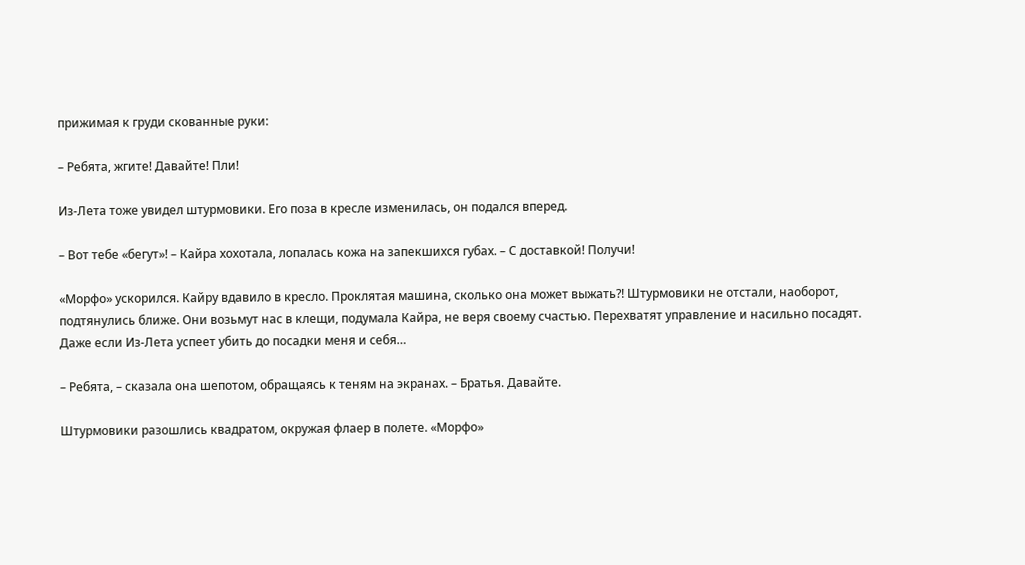прижимая к груди скованные руки:

– Ребята, жгите! Давайте! Пли!

Из-Лета тоже увидел штурмовики. Его поза в кресле изменилась, он подался вперед.

– Вот тебе «бегут»! – Кайра хохотала, лопалась кожа на запекшихся губах. – С доставкой! Получи!

«Морфо» ускорился. Кайру вдавило в кресло. Проклятая машина, сколько она может выжать?! Штурмовики не отстали, наоборот, подтянулись ближе. Они возьмут нас в клещи, подумала Кайра, не веря своему счастью. Перехватят управление и насильно посадят. Даже если Из-Лета успеет убить до посадки меня и себя…

– Ребята, – сказала она шепотом, обращаясь к теням на экранах. – Братья. Давайте.

Штурмовики разошлись квадратом, окружая флаер в полете. «Морфо»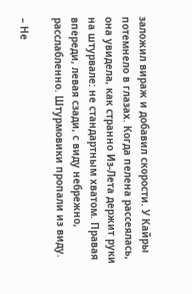заложил вираж и добавил скорости. У Кайры потемнело в глазах. Когда пелена рассеялась, она увидела, как странно Из-Лета держит руки на штурвале: не стандартным хватом. Правая впереди, левая сзади, с виду небрежно, расслабленно. Штурмовики пропали из виду.

– Не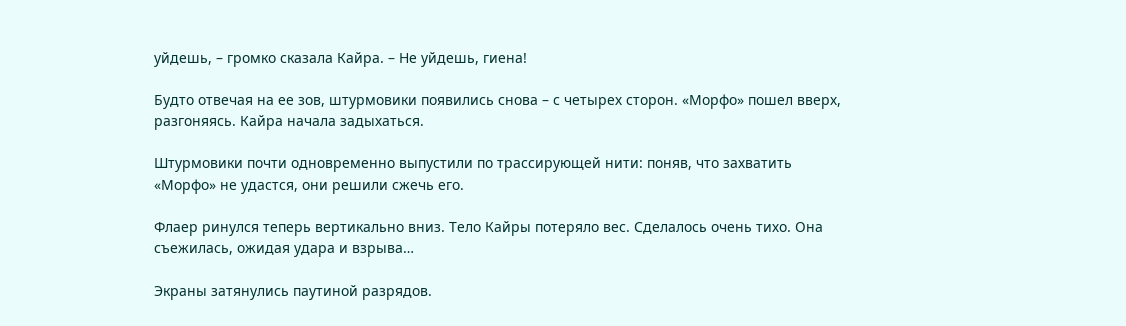уйдешь, – громко сказала Кайра. – Не уйдешь, гиена!

Будто отвечая на ее зов, штурмовики появились снова – с четырех сторон. «Морфо» пошел вверх, разгоняясь. Кайра начала задыхаться.

Штурмовики почти одновременно выпустили по трассирующей нити: поняв, что захватить «Морфо» не удастся, они решили сжечь его.

Флаер ринулся теперь вертикально вниз. Тело Кайры потеряло вес. Сделалось очень тихо. Она съежилась, ожидая удара и взрыва…

Экраны затянулись паутиной разрядов.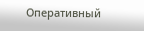Оперативный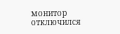монитор отключился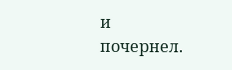и почернел.